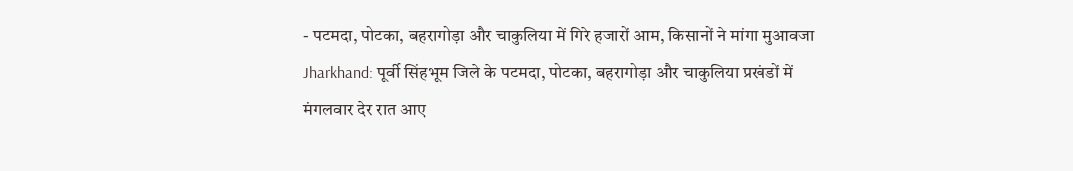- पटमदा, पोटका, बहरागोड़ा और चाकुलिया में गिरे हजारों आम, किसानों ने मांगा मुआवजा
Jharkhand: पूर्वी सिंहभूम जिले के पटमदा, पोटका, बहरागोड़ा और चाकुलिया प्रखंडों में मंगलवार देर रात आए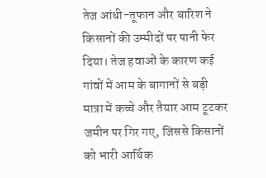तेज आंधी-तूफान और बारिश ने किसानों की उम्मीदों पर पानी फेर दिया। तेज हवाओं के कारण कई गांवों में आम के बागानों से बड़ी मात्रा में कच्चे और तैयार आम टूटकर जमीन पर गिर गए, जिससे किसानों को भारी आर्थिक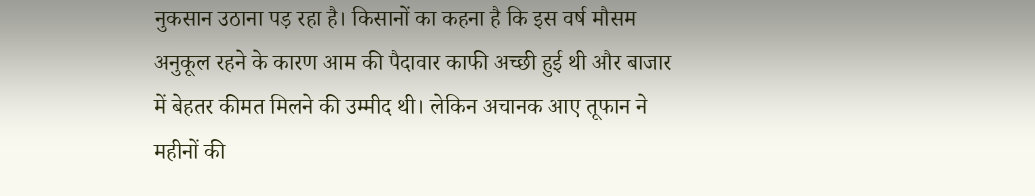नुकसान उठाना पड़ रहा है। किसानों का कहना है कि इस वर्ष मौसम अनुकूल रहने के कारण आम की पैदावार काफी अच्छी हुई थी और बाजार में बेहतर कीमत मिलने की उम्मीद थी। लेकिन अचानक आए तूफान ने महीनों की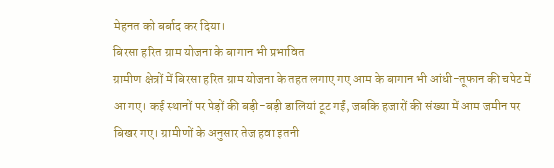मेहनत को बर्बाद कर दिया।
बिरसा हरित ग्राम योजना के बागान भी प्रभावित
ग्रामीण क्षेत्रों में बिरसा हरित ग्राम योजना के तहत लगाए गए आम के बागान भी आंधी-तूफान की चपेट में आ गए। कई स्थानों पर पेड़ों की बड़ी-बड़ी डालियां टूट गईं, जबकि हजारों की संख्या में आम जमीन पर बिखर गए। ग्रामीणों के अनुसार तेज हवा इतनी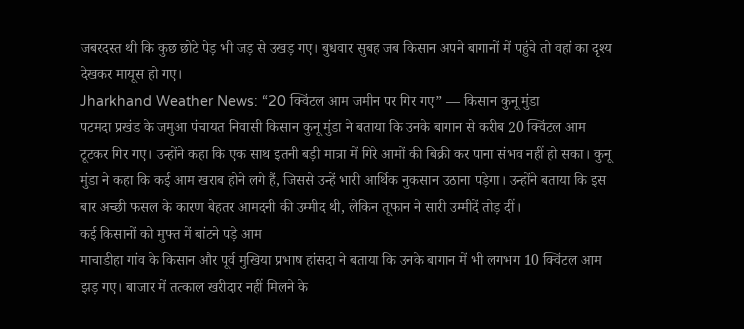जबरदस्त थी कि कुछ छोटे पेड़ भी जड़ से उखड़ गए। बुधवार सुबह जब किसान अपने बागानों में पहुंचे तो वहां का दृश्य देखकर मायूस हो गए।
Jharkhand Weather News: “20 क्विंटल आम जमीन पर गिर गए” — किसान कुनू मुंडा
पटमदा प्रखंड के जमुआ पंचायत निवासी किसान कुनू मुंडा ने बताया कि उनके बागान से करीब 20 क्विंटल आम टूटकर गिर गए। उन्होंने कहा कि एक साथ इतनी बड़ी मात्रा में गिरे आमों की बिक्री कर पाना संभव नहीं हो सका। कुनू मुंडा ने कहा कि कई आम खराब होने लगे हैं, जिससे उन्हें भारी आर्थिक नुकसान उठाना पड़ेगा। उन्होंने बताया कि इस बार अच्छी फसल के कारण बेहतर आमदनी की उम्मीद थी, लेकिन तूफान ने सारी उम्मीदें तोड़ दीं।
कई किसानों को मुफ्त में बांटने पड़े आम
माचाडीहा गांव के किसान और पूर्व मुखिया प्रभाष हांसदा ने बताया कि उनके बागान में भी लगभग 10 क्विंटल आम झड़ गए। बाजार में तत्काल खरीदार नहीं मिलने के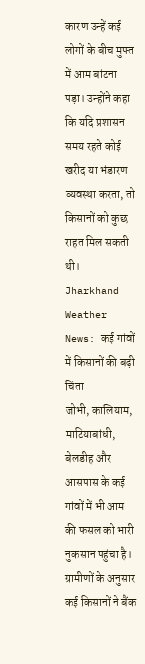कारण उन्हें कई लोगों के बीच मुफ्त में आम बांटना पड़ा। उन्होंने कहा कि यदि प्रशासन समय रहते कोई खरीद या भंडारण व्यवस्था करता, तो किसानों को कुछ राहत मिल सकती थी।
Jharkhand Weather News: कई गांवों में किसानों की बढ़ी चिंता
जोभी, कालियाम, माटियाबांधी, बेलडीह और आसपास के कई गांवों में भी आम की फसल को भारी नुकसान पहुंचा है। ग्रामीणों के अनुसार कई किसानों ने बैंक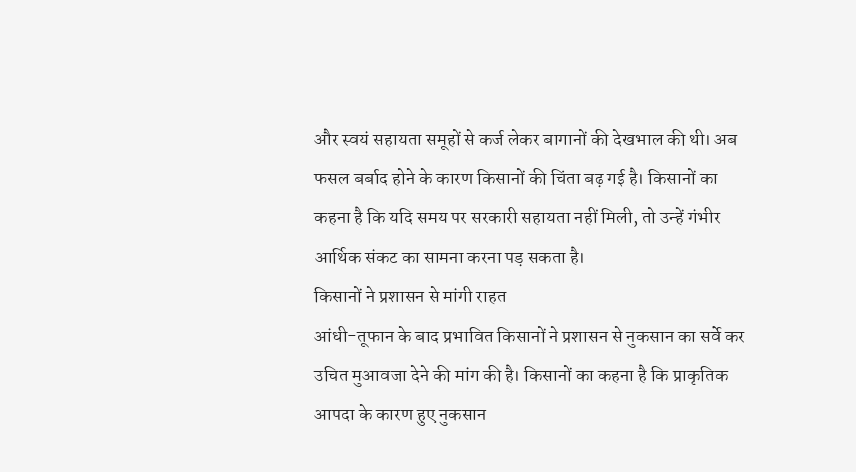और स्वयं सहायता समूहों से कर्ज लेकर बागानों की देखभाल की थी। अब फसल बर्बाद होने के कारण किसानों की चिंता बढ़ गई है। किसानों का कहना है कि यदि समय पर सरकारी सहायता नहीं मिली, तो उन्हें गंभीर आर्थिक संकट का सामना करना पड़ सकता है।
किसानों ने प्रशासन से मांगी राहत
आंधी-तूफान के बाद प्रभावित किसानों ने प्रशासन से नुकसान का सर्वे कर उचित मुआवजा देने की मांग की है। किसानों का कहना है कि प्राकृतिक आपदा के कारण हुए नुकसान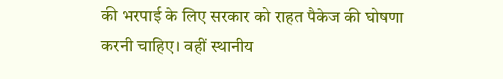की भरपाई के लिए सरकार को राहत पैकेज की घोषणा करनी चाहिए। वहीं स्थानीय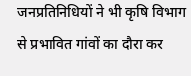जनप्रतिनिधियों ने भी कृषि विभाग से प्रभावित गांवों का दौरा कर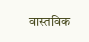वास्तविक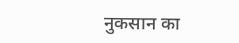नुकसान का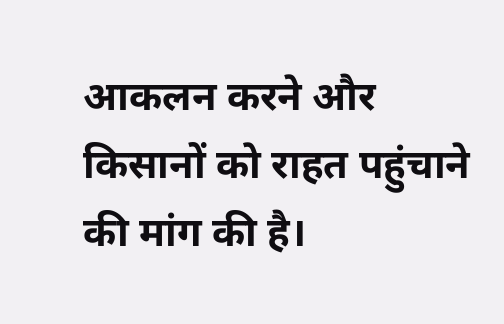आकलन करने और किसानों को राहत पहुंचाने की मांग की है।